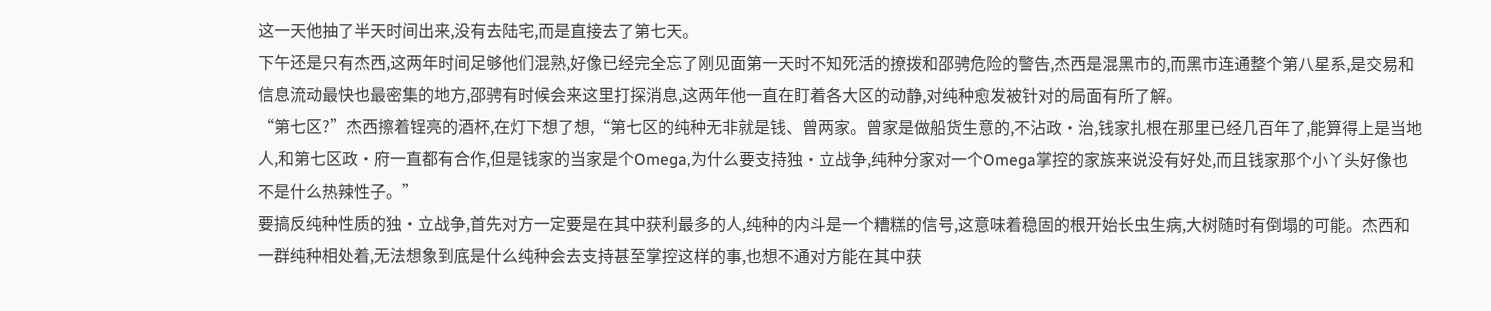这一天他抽了半天时间出来,没有去陆宅,而是直接去了第七天。
下午还是只有杰西,这两年时间足够他们混熟,好像已经完全忘了刚见面第一天时不知死活的撩拨和邵骋危险的警告,杰西是混黑市的,而黑市连通整个第八星系,是交易和信息流动最快也最密集的地方,邵骋有时候会来这里打探消息,这两年他一直在盯着各大区的动静,对纯种愈发被针对的局面有所了解。
“第七区?”杰西擦着锃亮的酒杯,在灯下想了想,“第七区的纯种无非就是钱、曾两家。曾家是做船货生意的,不沾政·治,钱家扎根在那里已经几百年了,能算得上是当地人,和第七区政·府一直都有合作,但是钱家的当家是个Omega,为什么要支持独·立战争,纯种分家对一个Omega掌控的家族来说没有好处,而且钱家那个小丫头好像也不是什么热辣性子。”
要搞反纯种性质的独·立战争,首先对方一定要是在其中获利最多的人,纯种的内斗是一个糟糕的信号,这意味着稳固的根开始长虫生病,大树随时有倒塌的可能。杰西和一群纯种相处着,无法想象到底是什么纯种会去支持甚至掌控这样的事,也想不通对方能在其中获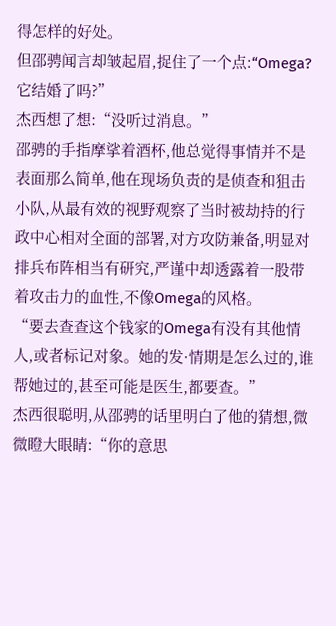得怎样的好处。
但邵骋闻言却皱起眉,捉住了一个点:“Omega?它结婚了吗?”
杰西想了想:“没听过消息。”
邵骋的手指摩挲着酒杯,他总觉得事情并不是表面那么简单,他在现场负责的是侦查和狙击小队,从最有效的视野观察了当时被劫持的行政中心相对全面的部署,对方攻防兼备,明显对排兵布阵相当有研究,严谨中却透露着一股带着攻击力的血性,不像Omega的风格。
“要去查查这个钱家的Omega有没有其他情人,或者标记对象。她的发·情期是怎么过的,谁帮她过的,甚至可能是医生,都要查。”
杰西很聪明,从邵骋的话里明白了他的猜想,微微瞪大眼睛:“你的意思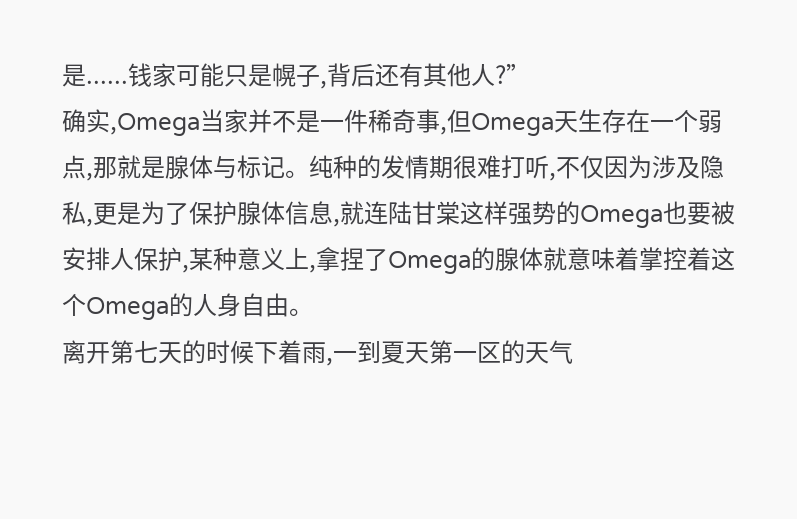是......钱家可能只是幌子,背后还有其他人?”
确实,Omega当家并不是一件稀奇事,但Omega天生存在一个弱点,那就是腺体与标记。纯种的发情期很难打听,不仅因为涉及隐私,更是为了保护腺体信息,就连陆甘棠这样强势的Omega也要被安排人保护,某种意义上,拿捏了Omega的腺体就意味着掌控着这个Omega的人身自由。
离开第七天的时候下着雨,一到夏天第一区的天气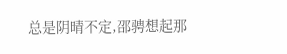总是阴晴不定,邵骋想起那